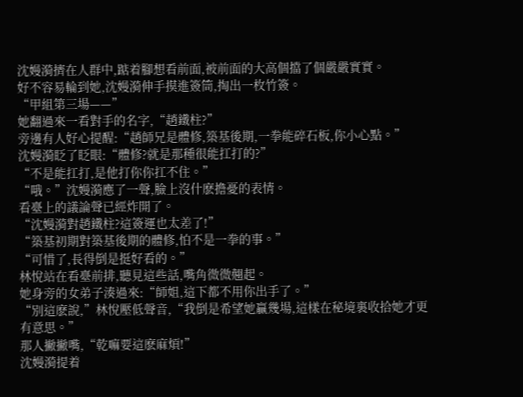沈嫚漪擠在人群中,踮着腳想看前面,被前面的大高個擋了個嚴嚴實實。
好不容易輪到她,沈嫚漪伸手摸進簽筒,掏出一枚竹簽。
“甲組第三場——”
她翻過來一看對手的名字,“趙鐵柱?”
旁邊有人好心提醒:“趙師兄是體修,築基後期,一拳能碎石板,你小心點。”
沈嫚漪眨了眨眼:“體修?就是那種很能扛打的?”
“不是能扛打,是他打你你扛不住。”
“哦。”沈嫚漪應了一聲,臉上沒什麽擔憂的表情。
看臺上的議論聲已經炸開了。
“沈嫚漪對趙鐵柱?這簽運也太差了!”
“築基初期對築基後期的體修,怕不是一拳的事。”
“可惜了,長得倒是挺好看的。”
林悅站在看臺前排,聽見這些話,嘴角微微翹起。
她身旁的女弟子湊過來:“師姐,這下都不用你出手了。”
“別這麽說,”林悅壓低聲音,“我倒是希望她贏幾場,這樣在秘境裏收拾她才更有意思。”
那人撇撇嘴,“乾嘛要這麽麻煩!”
沈嫚漪提着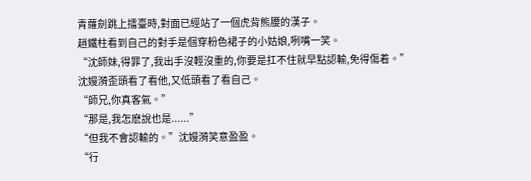青蘿劍跳上擂臺時,對面已經站了一個虎背熊腰的漢子。
趙鐵柱看到自己的對手是個穿粉色裙子的小姑娘,咧嘴一笑。
“沈師妹,得罪了,我出手沒輕沒重的,你要是扛不住就早點認輸,免得傷着。”
沈嫚漪歪頭看了看他,又低頭看了看自己。
“師兄,你真客氣。”
“那是,我怎麽說也是......”
“但我不會認輸的。”沈嫚漪笑意盈盈。
“行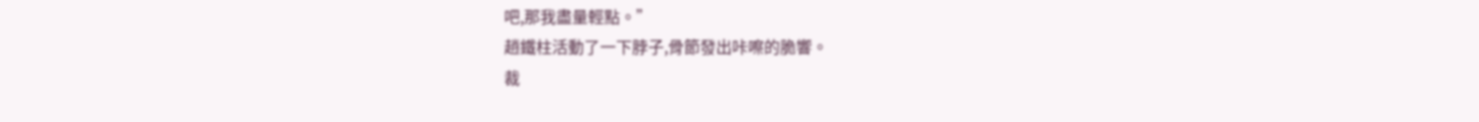吧,那我盡量輕點。”
趙鐵柱活動了一下脖子,骨節發出咔嚓的脆響。
裁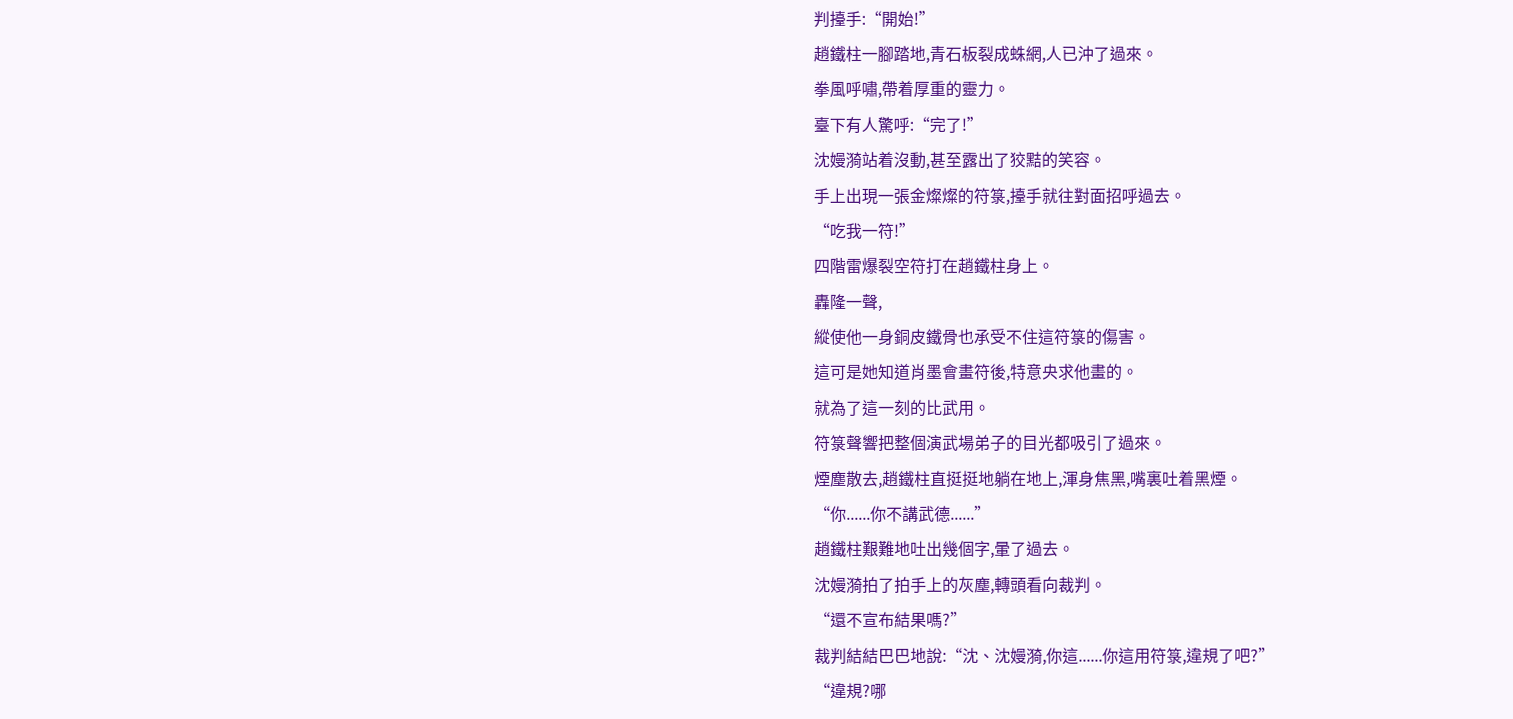判擡手:“開始!”
趙鐵柱一腳踏地,青石板裂成蛛網,人已沖了過來。
拳風呼嘯,帶着厚重的靈力。
臺下有人驚呼:“完了!”
沈嫚漪站着沒動,甚至露出了狡黠的笑容。
手上出現一張金燦燦的符箓,擡手就往對面招呼過去。
“吃我一符!”
四階雷爆裂空符打在趙鐵柱身上。
轟隆一聲,
縱使他一身銅皮鐵骨也承受不住這符箓的傷害。
這可是她知道肖墨會畫符後,特意央求他畫的。
就為了這一刻的比武用。
符箓聲響把整個演武場弟子的目光都吸引了過來。
煙塵散去,趙鐵柱直挺挺地躺在地上,渾身焦黑,嘴裏吐着黑煙。
“你......你不講武德......”
趙鐵柱艱難地吐出幾個字,暈了過去。
沈嫚漪拍了拍手上的灰塵,轉頭看向裁判。
“還不宣布結果嗎?”
裁判結結巴巴地說:“沈、沈嫚漪,你這......你這用符箓,違規了吧?”
“違規?哪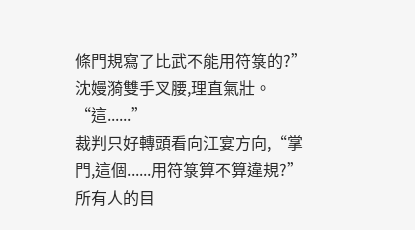條門規寫了比武不能用符箓的?”
沈嫚漪雙手叉腰,理直氣壯。
“這......”
裁判只好轉頭看向江宴方向,“掌門,這個......用符箓算不算違規?”
所有人的目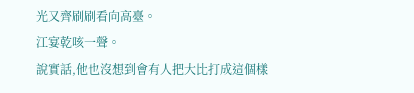光又齊刷刷看向高臺。
江宴乾咳一聲。
說實話,他也沒想到會有人把大比打成這個樣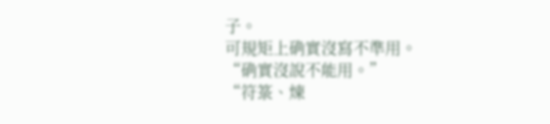子。
可規矩上确實沒寫不準用。
“确實沒說不能用。”
“符箓、煉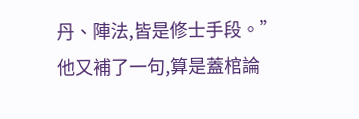丹、陣法,皆是修士手段。”
他又補了一句,算是蓋棺論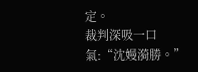定。
裁判深吸一口氣:“沈嫚漪勝。”